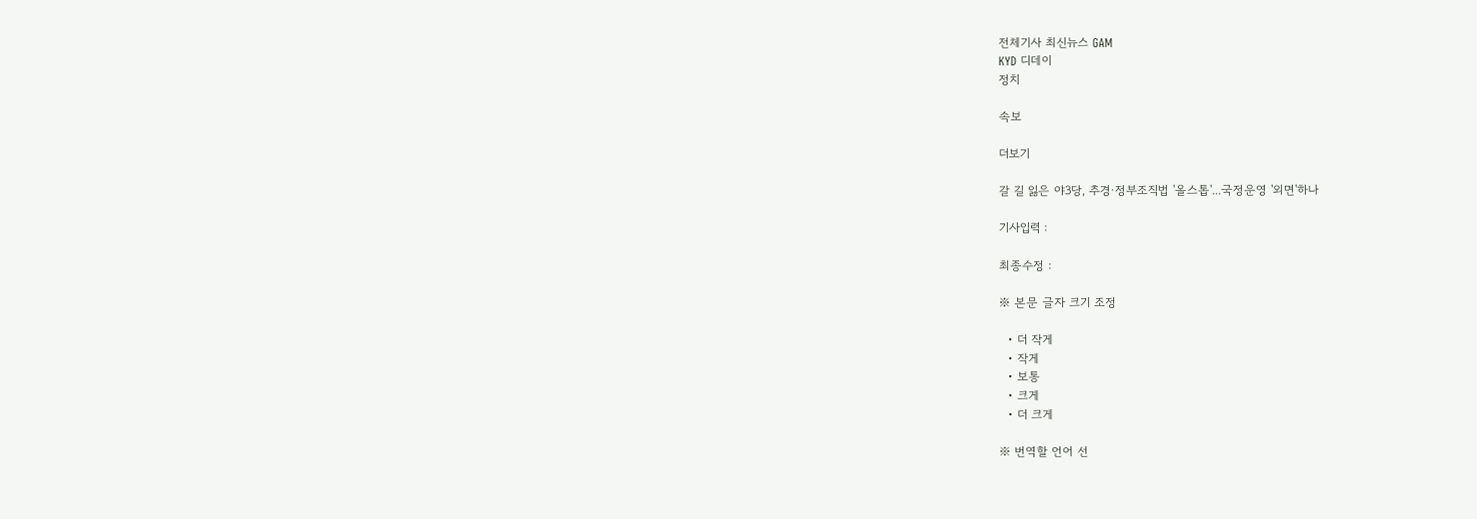전체기사 최신뉴스 GAM
KYD 디데이
정치

속보

더보기

갈 길 잃은 야3당, 추경·정부조직법 '올스톱'...국정운영 '외면'하나

기사입력 :

최종수정 :

※ 본문 글자 크기 조정

  • 더 작게
  • 작게
  • 보통
  • 크게
  • 더 크게

※ 번역할 언어 선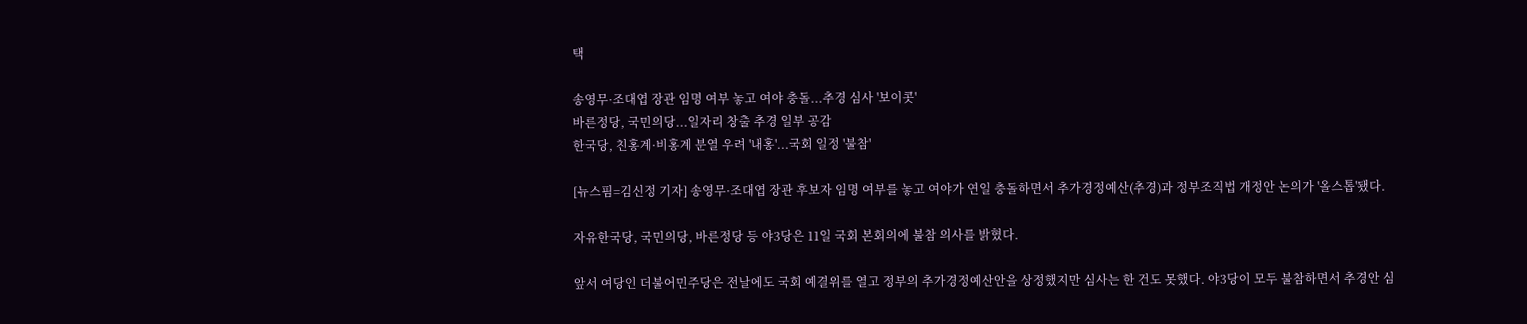택

송영무·조대엽 장관 임명 여부 놓고 여야 충돌...추경 심사 '보이콧'
바른정당, 국민의당...일자리 창출 추경 일부 공감
한국당, 친홍계·비홍계 분열 우려 '내홍'...국회 일정 '불참'

[뉴스핌=김신정 기자] 송영무·조대엽 장관 후보자 임명 여부를 놓고 여야가 연일 충돌하면서 추가경정예산(추경)과 정부조직법 개정안 논의가 '올스톱'됐다.

자유한국당, 국민의당, 바른정당 등 야3당은 11일 국회 본회의에 불참 의사를 밝혔다.

앞서 여당인 더불어민주당은 전날에도 국회 예결위를 열고 정부의 추가경정예산안을 상정했지만 심사는 한 건도 못했다. 야3당이 모두 불참하면서 추경안 심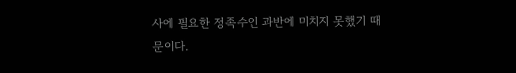사에 필요한 정족수인 과반에 미치지 못했기 때문이다.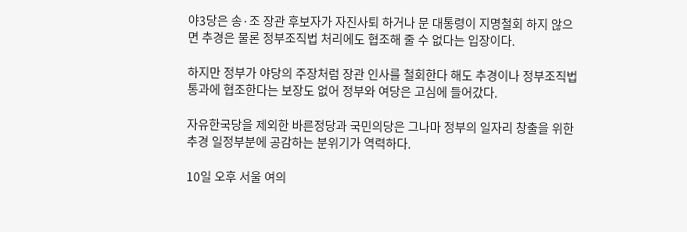야3당은 송·조 장관 후보자가 자진사퇴 하거나 문 대통령이 지명철회 하지 않으면 추경은 물론 정부조직법 처리에도 협조해 줄 수 없다는 입장이다.

하지만 정부가 야당의 주장처럼 장관 인사를 철회한다 해도 추경이나 정부조직법 통과에 협조한다는 보장도 없어 정부와 여당은 고심에 들어갔다.

자유한국당을 제외한 바른정당과 국민의당은 그나마 정부의 일자리 창출을 위한 추경 일정부분에 공감하는 분위기가 역력하다.

10일 오후 서울 여의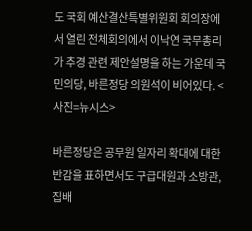도 국회 예산결산특별위원회 회의장에서 열린 전체회의에서 이낙연 국무총리가 추경 관련 제안설명을 하는 가운데 국민의당, 바른정당 의원석이 비어있다. <사진=뉴시스>

바른정당은 공무원 일자리 확대에 대한 반감을 표하면서도 구급대원과 소방관, 집배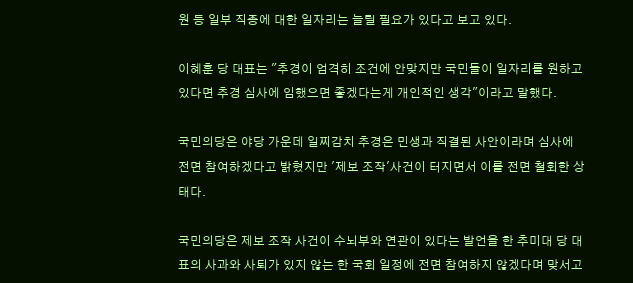원 등 일부 직종에 대한 일자리는 늘릴 필요가 있다고 보고 있다.

이혜훈 당 대표는 "추경이 엄격히 조건에 안맞지만 국민들이 일자리를 원하고 있다면 추경 심사에 임했으면 좋겠다는게 개인적인 생각"이라고 말했다.

국민의당은 야당 가운데 일찌감치 추경은 민생과 직결된 사안이라며 심사에 전면 참여하겠다고 밝혔지만 '제보 조작'사건이 터지면서 이를 전면 철회한 상태다.

국민의당은 제보 조작 사건이 수뇌부와 연관이 있다는 발언을 한 추미대 당 대표의 사과와 사퇴가 있지 않는 한 국회 일정에 전면 참여하지 않겠다며 맞서고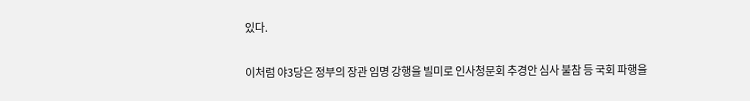있다.

이처럼 야3당은 정부의 장관 임명 강행을 빌미로 인사청문회 추경안 심사 불참 등 국회 파행을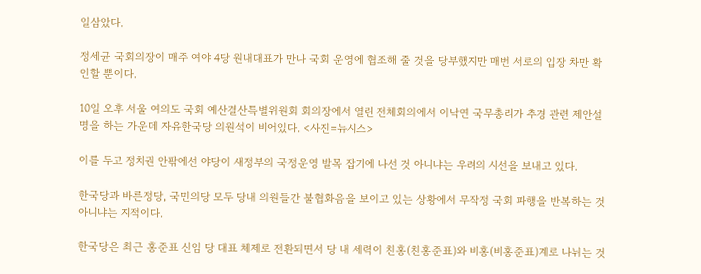일삼았다.

정세균 국회의장이 매주 여야 4당 원내대표가 만나 국회 운영에 협조해 줄 것을 당부했지만 매번 서로의 입장 차만 확인할 뿐이다.

10일 오후 서울 여의도 국회 예산결산특별위원회 회의장에서 열린 전체회의에서 이낙연 국무총리가 추경 관련 제안설명을 하는 가운데 자유한국당 의원석이 비어있다. <사진=뉴시스>

이를 두고 정치권 안팎에선 야당이 새정부의 국정운영 발목 잡기에 나선 것 아니냐는 우려의 시선을 보내고 있다.

한국당과 바른정당, 국민의당 모두 당내 의원들간 불협화음을 보이고 있는 상황에서 무작정 국회 파행을 반복하는 것 아니냐는 지적이다.

한국당은 최근 홍준표 신임 당 대표 체제로 전환되면서 당 내 세력이 친홍(친홍준표)와 비홍(비홍준표)계로 나뉘는 것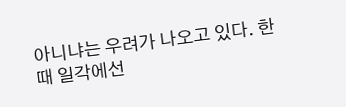아니냐는 우려가 나오고 있다. 한때 일각에선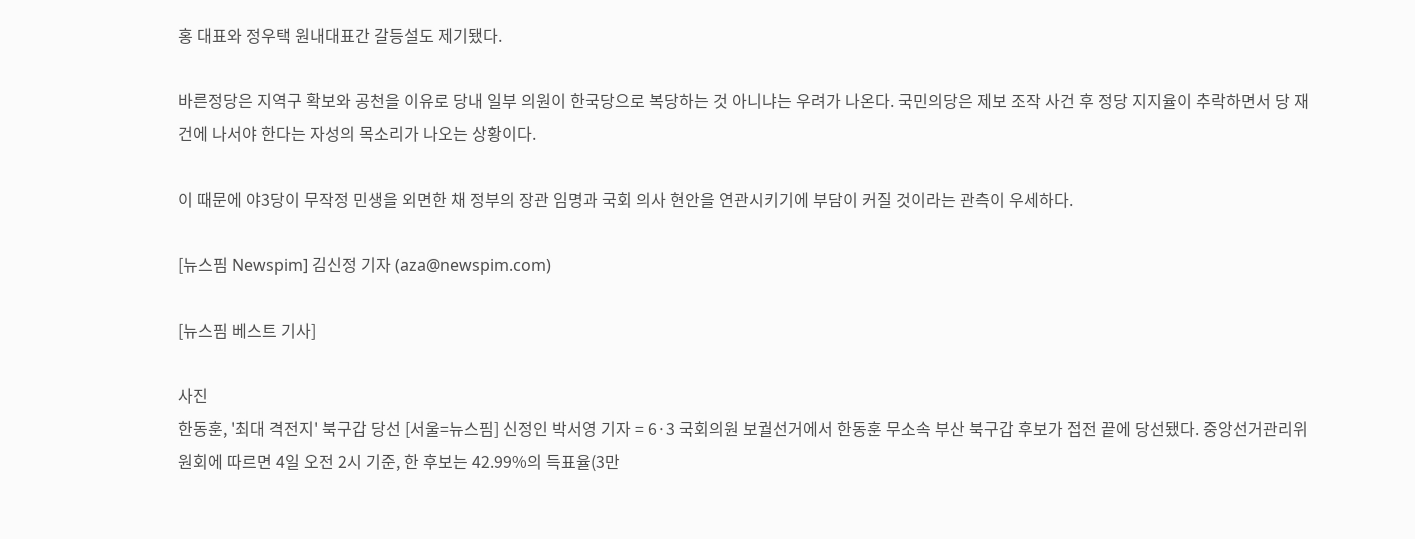홍 대표와 정우택 원내대표간 갈등설도 제기됐다.

바른정당은 지역구 확보와 공천을 이유로 당내 일부 의원이 한국당으로 복당하는 것 아니냐는 우려가 나온다. 국민의당은 제보 조작 사건 후 정당 지지율이 추락하면서 당 재건에 나서야 한다는 자성의 목소리가 나오는 상황이다.

이 때문에 야3당이 무작정 민생을 외면한 채 정부의 장관 임명과 국회 의사 현안을 연관시키기에 부담이 커질 것이라는 관측이 우세하다.

[뉴스핌 Newspim] 김신정 기자 (aza@newspim.com)

[뉴스핌 베스트 기사]

사진
한동훈, '최대 격전지' 북구갑 당선 [서울=뉴스핌] 신정인 박서영 기자 = 6·3 국회의원 보궐선거에서 한동훈 무소속 부산 북구갑 후보가 접전 끝에 당선됐다. 중앙선거관리위원회에 따르면 4일 오전 2시 기준, 한 후보는 42.99%의 득표율(3만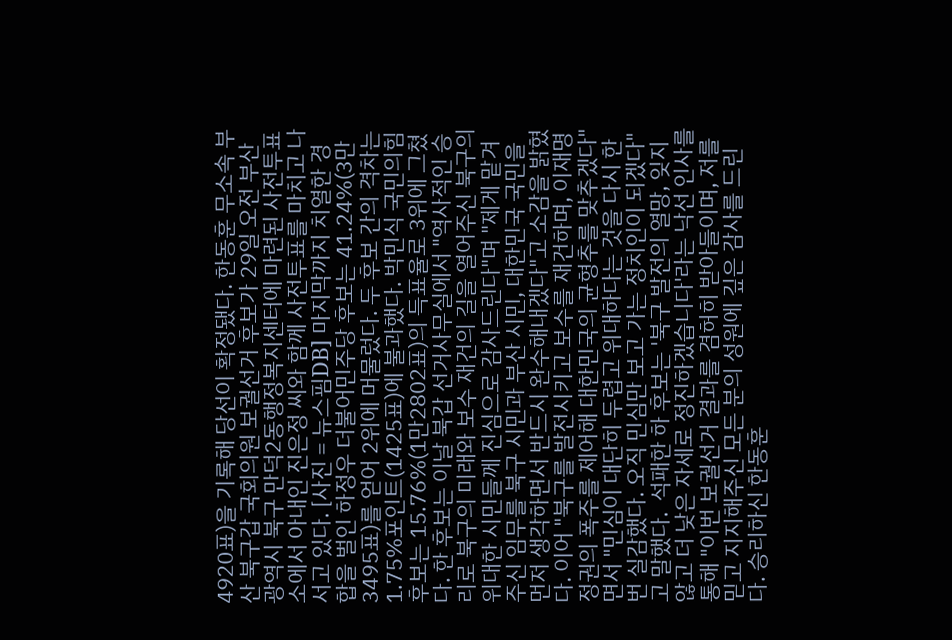4920표)을 기록해 당선이 확정됐다. 한동훈 무소속 부산 북구갑 국회의원 보궐선거 후보가 29일 오전 부산광역시 북구 만덕2동행정복지센터에 마련된 사전투표소에서 아내인 진은정 씨와 함께 사전투표를 마치고 나서고 있다. [사진 = 뉴스핌DB] 마지막까지 치열한 경합을 벌인 하정우 더불어민주당 후보는 41.24%(3만3495표)를 얻어 2위에 머물렀다. 두 후보 간의 격차는 1.75%포인트(1425표)에 불과했다. 박민식 국민의힘 후보는 15.76%(1만2802표)의 득표율로 3위에 그쳤다. 한 후보는 이날 북갑 선거사무실에서 "역사적인 승리로 북구의 미래와 보수 재건의 길을 열어주신 북구의 위대한 시민들께 진심으로 감사드린다"며 "제게 맡겨주신 임무를 북구 시민과 부산 시민, 대한민국 국민을 먼저 생각하면서 반드시 완수해내겠다"고 소감을 밝혔다. 이어 "북구를 발전시키고 보수를 재건하며, 이재명 정권의 폭주를 제어해 대한민국의 균형추를 맞추겠다"면서 "민심이 대단히 두렵고 위대하다는 것을 다시 한번 실감했다. 오직 민심만 보고 가는 정치인이 되겠다"고 말했다.  석패한 하 후보는 '북구 발전의 열망, 잊지 않고 더 낮은 자세로 정진하겠습니다'라는 낙선 인사를 통해 "이번 보궐선거 결과를 겸허히 받아들이며, 저를 믿고 지지해주신 모든 분의 성원에 깊은 감사를 드린다. 승리하신 한동훈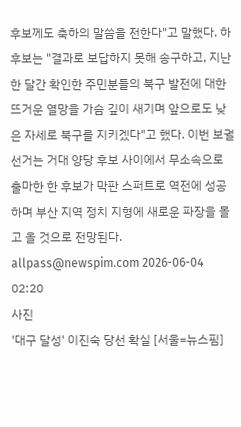후보께도 축하의 말씀을 전한다"고 말했다. 하 후보는 "결과로 보답하지 못해 송구하고, 지난 한 달간 확인한 주민분들의 북구 발전에 대한 뜨거운 열망을 가슴 깊이 새기며 앞으로도 낮은 자세로 북구를 지키겠다"고 했다. 이번 보궐선거는 거대 양당 후보 사이에서 무소속으로 출마한 한 후보가 막판 스퍼트로 역전에 성공하며 부산 지역 정치 지형에 새로운 파장을 몰고 올 것으로 전망된다. allpass@newspim.com 2026-06-04 02:20
사진
'대구 달성' 이진숙 당선 확실 [서울=뉴스핌]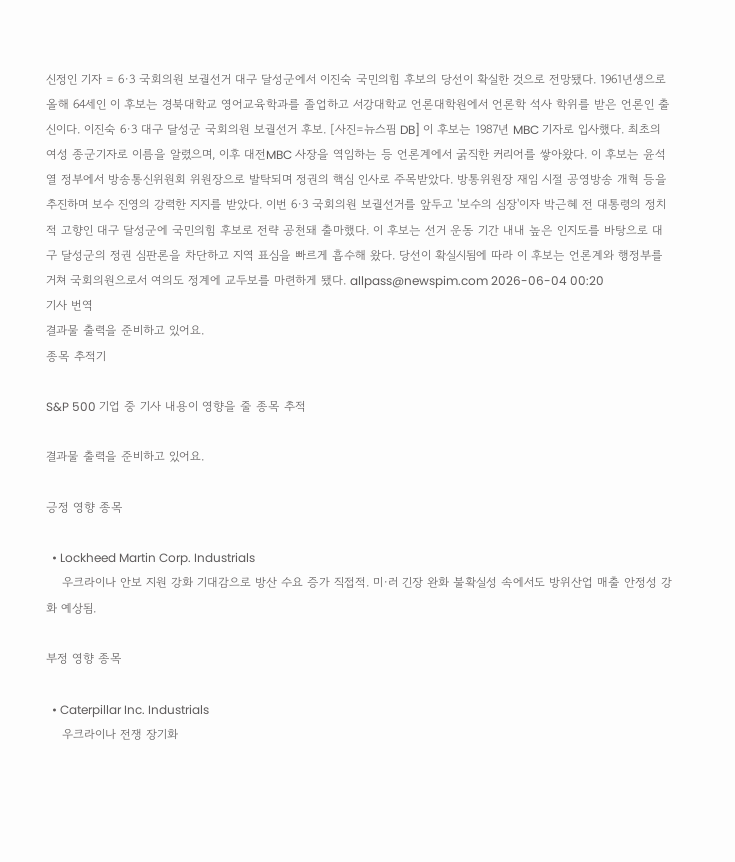신정인 기자 = 6·3 국회의원 보궐선거 대구 달성군에서 이진숙 국민의힘 후보의 당선이 확실한 것으로 전망됐다. 1961년생으로 올해 64세인 이 후보는 경북대학교 영어교육학과를 졸업하고 서강대학교 언론대학원에서 언론학 석사 학위를 받은 언론인 출신이다. 이진숙 6·3 대구 달성군 국회의원 보궐선거 후보. [사진=뉴스핌 DB] 이 후보는 1987년 MBC 기자로 입사했다. 최초의 여성 종군기자로 이름을 알렸으며, 이후 대전MBC 사장을 역임하는 등 언론계에서 굵직한 커리어를 쌓아왔다. 이 후보는 윤석열 정부에서 방송통신위원회 위원장으로 발탁되며 정권의 핵심 인사로 주목받았다. 방통위원장 재임 시절 공영방송 개혁 등을 추진하며 보수 진영의 강력한 지지를 받았다. 이번 6·3 국회의원 보궐선거를 앞두고 '보수의 심장'이자 박근혜 전 대통령의 정치적 고향인 대구 달성군에 국민의힘 후보로 전략 공천돼 출마했다. 이 후보는 선거 운동 기간 내내 높은 인지도를 바탕으로 대구 달성군의 정권 심판론을 차단하고 지역 표심을 빠르게 흡수해 왔다. 당선이 확실시됨에 따라 이 후보는 언론계와 행정부를 거쳐 국회의원으로서 여의도 정계에 교두보를 마련하게 됐다. allpass@newspim.com 2026-06-04 00:20
기사 번역
결과물 출력을 준비하고 있어요.
종목 추적기

S&P 500 기업 중 기사 내용이 영향을 줄 종목 추적

결과물 출력을 준비하고 있어요.

긍정 영향 종목

  • Lockheed Martin Corp. Industrials
    우크라이나 안보 지원 강화 기대감으로 방산 수요 증가 직접적. 미·러 긴장 완화 불확실성 속에서도 방위산업 매출 안정성 강화 예상됨.

부정 영향 종목

  • Caterpillar Inc. Industrials
    우크라이나 전쟁 장기화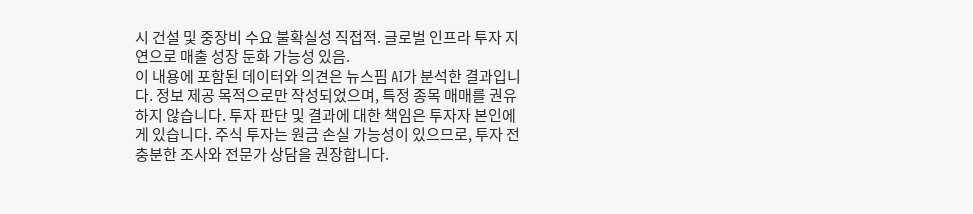시 건설 및 중장비 수요 불확실성 직접적. 글로벌 인프라 투자 지연으로 매출 성장 둔화 가능성 있음.
이 내용에 포함된 데이터와 의견은 뉴스핌 AI가 분석한 결과입니다. 정보 제공 목적으로만 작성되었으며, 특정 종목 매매를 권유하지 않습니다. 투자 판단 및 결과에 대한 책임은 투자자 본인에게 있습니다. 주식 투자는 원금 손실 가능성이 있으므로, 투자 전 충분한 조사와 전문가 상담을 권장합니다.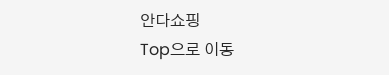안다쇼핑
Top으로 이동